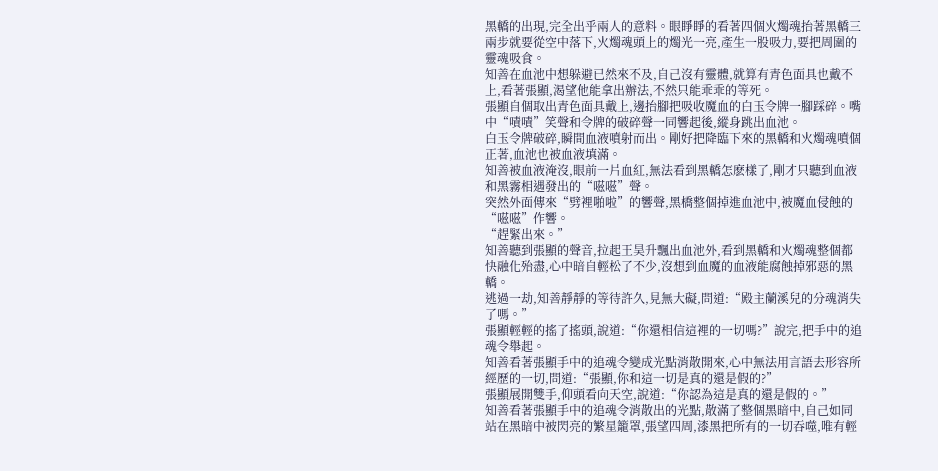黑轎的出現,完全出乎兩人的意料。眼睜睜的看著四個火燭魂抬著黑轎三兩步就要從空中落下,火燭魂頭上的燭光一亮,產生一股吸力,要把周圍的靈魂吸食。
知善在血池中想躲避已然來不及,自己沒有靈體,就算有青色面具也戴不上,看著張顯,渴望他能拿出辦法,不然只能乖乖的等死。
張顯自個取出青色面具戴上,邊抬腳把吸收魔血的白玉令牌一腳踩碎。嘴中“嘖嘖”笑聲和令牌的破碎聲一同響起後,縱身跳出血池。
白玉令牌破碎,瞬間血液噴射而出。剛好把降臨下來的黑轎和火燭魂噴個正著,血池也被血液填滿。
知善被血液淹沒,眼前一片血紅,無法看到黑轎怎麽樣了,剛才只聽到血液和黑霧相遇發出的“嗞嗞”聲。
突然外面傳來“劈裡啪啦”的響聲,黑橋整個掉進血池中,被魔血侵蝕的“嗞嗞”作響。
“趕緊出來。”
知善聽到張顯的聲音,拉起王昊升飄出血池外,看到黑轎和火燭魂整個都快融化殆盡,心中暗自輕松了不少,沒想到血魔的血液能腐蝕掉邪惡的黑轎。
逃過一劫,知善靜靜的等待許久,見無大礙,問道:“殿主蘭溪兒的分魂消失了嗎。”
張顯輕輕的搖了搖頭,說道:“你還相信這裡的一切嗎?”說完,把手中的追魂令舉起。
知善看著張顯手中的追魂令變成光點消散開來,心中無法用言語去形容所經歷的一切,問道:“張顯,你和這一切是真的還是假的?”
張顯展開雙手,仰頭看向天空,說道:“你認為這是真的還是假的。”
知善看著張顯手中的追魂令消散出的光點,散滿了整個黑暗中,自己如同站在黑暗中被閃亮的繁星籠罩,張望四周,漆黑把所有的一切吞噬,唯有輕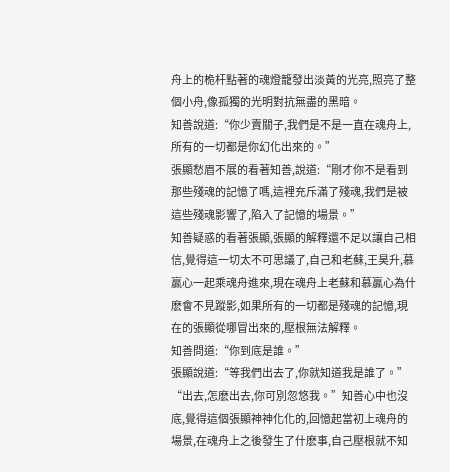舟上的桅杆點著的魂燈籠發出淡黃的光亮,照亮了整個小舟,像孤獨的光明對抗無盡的黑暗。
知善說道:“你少賣關子,我們是不是一直在魂舟上,所有的一切都是你幻化出來的。”
張顯愁眉不展的看著知善,說道:“剛才你不是看到那些殘魂的記憶了嗎,這裡充斥滿了殘魂,我們是被這些殘魂影響了,陷入了記憶的場景。”
知善疑惑的看著張顯,張顯的解釋還不足以讓自己相信,覺得這一切太不可思議了,自己和老蘇,王昊升,慕贏心一起乘魂舟進來,現在魂舟上老蘇和慕贏心為什麽會不見蹤影,如果所有的一切都是殘魂的記憶,現在的張顯從哪冒出來的,壓根無法解釋。
知善問道:“你到底是誰。”
張顯說道:“等我們出去了,你就知道我是誰了。”
“出去,怎麽出去,你可別忽悠我。”知善心中也沒底,覺得這個張顯神神化化的,回憶起當初上魂舟的場景,在魂舟上之後發生了什麽事,自己壓根就不知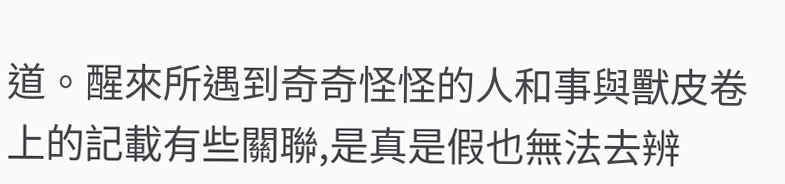道。醒來所遇到奇奇怪怪的人和事與獸皮卷上的記載有些關聯,是真是假也無法去辨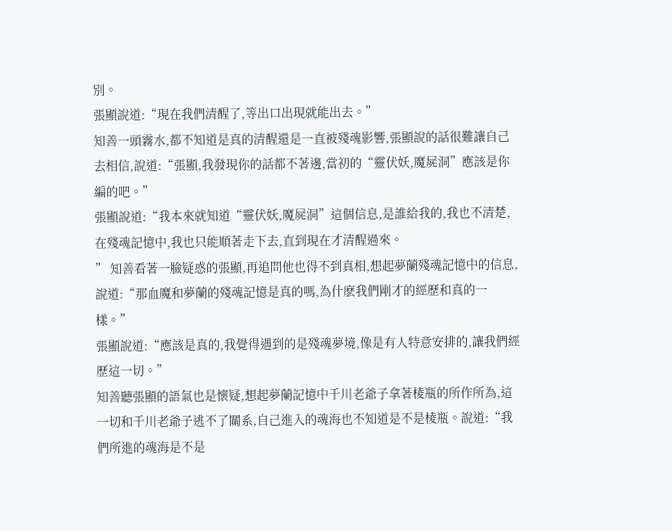別。
張顯說道:“現在我們清醒了,等出口出現就能出去。”
知善一頭霧水,都不知道是真的清醒還是一直被殘魂影響,張顯說的話很難讓自己去相信,說道:“張顯,我發現你的話都不著邊,當初的“靈伏妖,魔屍洞”應該是你編的吧。”
張顯說道:“我本來就知道“靈伏妖,魔屍洞”這個信息,是誰給我的,我也不清楚,在殘魂記憶中,我也只能順著走下去,直到現在才清醒過來。
” 知善看著一臉疑惑的張顯,再追問他也得不到真相,想起夢蘭殘魂記憶中的信息,說道:“那血魔和夢蘭的殘魂記憶是真的嗎,為什麽我們剛才的經歷和真的一樣。”
張顯說道:“應該是真的,我覺得遇到的是殘魂夢境,像是有人特意安排的,讓我們經歷這一切。”
知善聽張顯的語氣也是懷疑,想起夢蘭記憶中千川老爺子拿著棱瓶的所作所為,這一切和千川老爺子逃不了關系,自己進入的魂海也不知道是不是棱瓶。說道:“我們所進的魂海是不是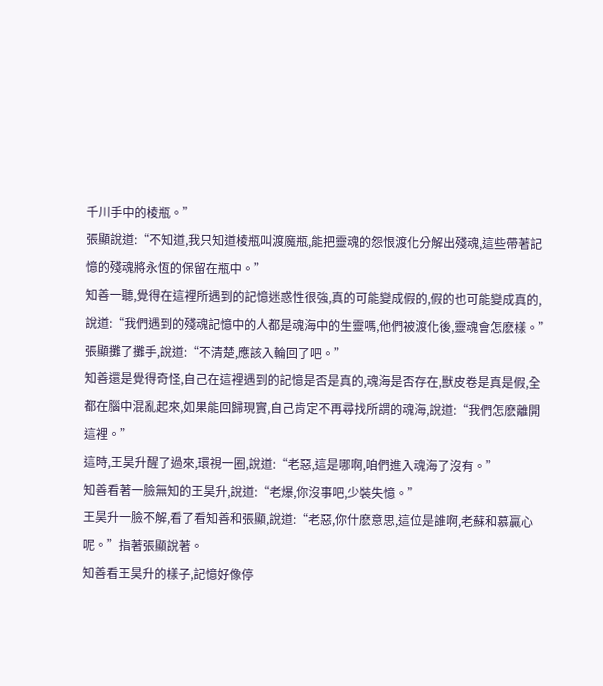千川手中的棱瓶。”
張顯說道:“不知道,我只知道棱瓶叫渡魔瓶,能把靈魂的怨恨渡化分解出殘魂,這些帶著記憶的殘魂將永恆的保留在瓶中。”
知善一聽,覺得在這裡所遇到的記憶迷惑性很強,真的可能變成假的,假的也可能變成真的,說道:“我們遇到的殘魂記憶中的人都是魂海中的生靈嗎,他們被渡化後,靈魂會怎麽樣。”
張顯攤了攤手,說道:“不清楚,應該入輪回了吧。”
知善還是覺得奇怪,自己在這裡遇到的記憶是否是真的,魂海是否存在,獸皮卷是真是假,全都在腦中混亂起來,如果能回歸現實,自己肯定不再尋找所謂的魂海,說道:“我們怎麽離開這裡。”
這時,王昊升醒了過來,環視一圈,說道:“老惡,這是哪啊,咱們進入魂海了沒有。”
知善看著一臉無知的王昊升,說道:“老爆,你沒事吧,少裝失憶。”
王昊升一臉不解,看了看知善和張顯,說道:“老惡,你什麽意思,這位是誰啊,老蘇和慕贏心呢。”指著張顯說著。
知善看王昊升的樣子,記憶好像停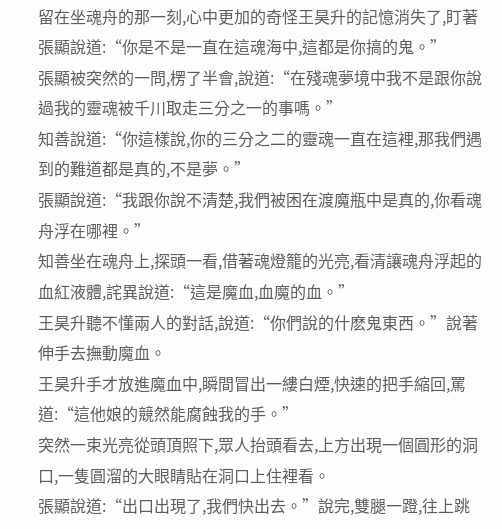留在坐魂舟的那一刻,心中更加的奇怪王昊升的記憶消失了,盯著張顯說道:“你是不是一直在這魂海中,這都是你搞的鬼。”
張顯被突然的一問,楞了半會,說道:“在殘魂夢境中我不是跟你說過我的靈魂被千川取走三分之一的事嗎。”
知善說道:“你這樣說,你的三分之二的靈魂一直在這裡,那我們遇到的難道都是真的,不是夢。”
張顯說道:“我跟你說不清楚,我們被困在渡魔瓶中是真的,你看魂舟浮在哪裡。”
知善坐在魂舟上,探頭一看,借著魂燈籠的光亮,看清讓魂舟浮起的血紅液體,詫異說道:“這是魔血,血魔的血。”
王昊升聽不懂兩人的對話,說道:“你們說的什麽鬼東西。”說著伸手去撫動魔血。
王昊升手才放進魔血中,瞬間冒出一縷白煙,快速的把手縮回,罵道:“這他娘的競然能腐蝕我的手。”
突然一束光亮從頭頂照下,眾人抬頭看去,上方出現一個圓形的洞口,一隻圓溜的大眼睛貼在洞口上住裡看。
張顯說道:“出口出現了,我們快出去。”說完,雙腿一蹬,往上跳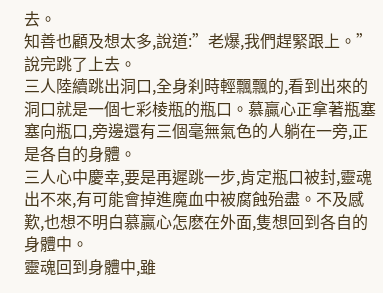去。
知善也顧及想太多,說道:”老爆,我們趕緊跟上。”說完跳了上去。
三人陸續跳出洞口,全身刹時輕飄飄的,看到出來的洞口就是一個七彩棱瓶的瓶口。慕贏心正拿著瓶塞塞向瓶口,旁邊還有三個毫無氣色的人躺在一旁,正是各自的身體。
三人心中慶幸,要是再遲跳一步,肯定瓶口被封,靈魂出不來,有可能會掉進魔血中被腐蝕殆盡。不及感歎,也想不明白慕贏心怎麽在外面,隻想回到各自的身體中。
靈魂回到身體中,雖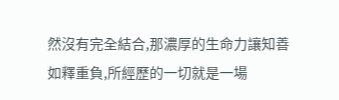然沒有完全結合,那濃厚的生命力讓知善如釋重負,所經歷的一切就是一場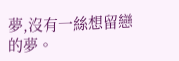夢,沒有一絲想留戀的夢。